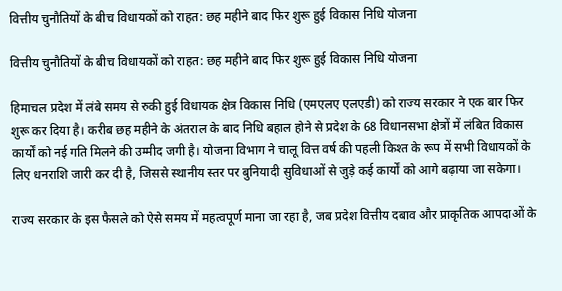वित्तीय चुनौतियों के बीच विधायकों को राहत: छह महीने बाद फिर शुरू हुई विकास निधि योजना

वित्तीय चुनौतियों के बीच विधायकों को राहत: छह महीने बाद फिर शुरू हुई विकास निधि योजना

हिमाचल प्रदेश में लंबे समय से रुकी हुई विधायक क्षेत्र विकास निधि (एमएलए एलएडी) को राज्य सरकार ने एक बार फिर शुरू कर दिया है। करीब छह महीने के अंतराल के बाद निधि बहाल होने से प्रदेश के 68 विधानसभा क्षेत्रों में लंबित विकास कार्यों को नई गति मिलने की उम्मीद जगी है। योजना विभाग ने चालू वित्त वर्ष की पहली किश्त के रूप में सभी विधायकों के लिए धनराशि जारी कर दी है, जिससे स्थानीय स्तर पर बुनियादी सुविधाओं से जुड़े कई कार्यों को आगे बढ़ाया जा सकेगा।

राज्य सरकार के इस फैसले को ऐसे समय में महत्वपूर्ण माना जा रहा है, जब प्रदेश वित्तीय दबाव और प्राकृतिक आपदाओं के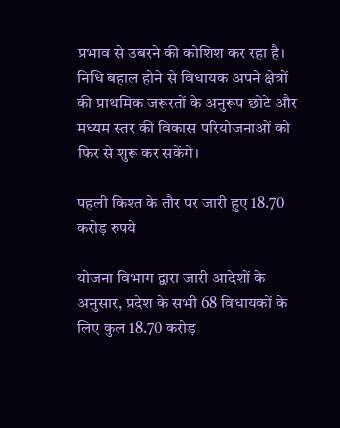प्रभाव से उबरने की कोशिश कर रहा है। निधि बहाल होने से विधायक अपने क्षेत्रों की प्राथमिक जरूरतों के अनुरूप छोटे और मध्यम स्तर की विकास परियोजनाओं को फिर से शुरू कर सकेंगे।

पहली किश्त के तौर पर जारी हुए 18.70 करोड़ रुपये

योजना विभाग द्वारा जारी आदेशों के अनुसार, प्रदेश के सभी 68 विधायकों के लिए कुल 18.70 करोड़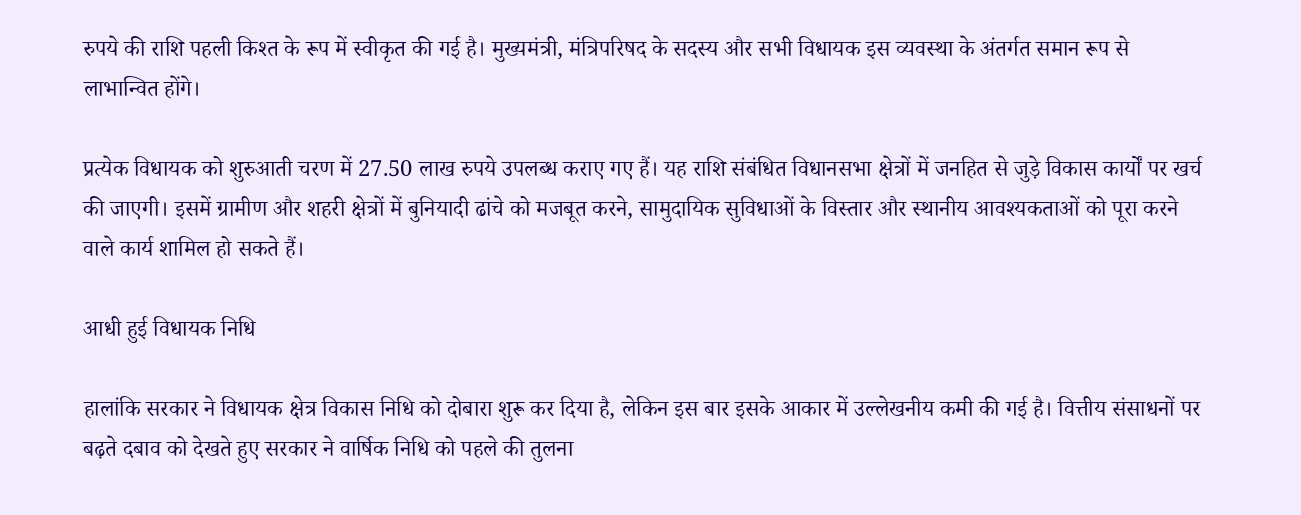रुपये की राशि पहली किश्त के रूप में स्वीकृत की गई है। मुख्यमंत्री, मंत्रिपरिषद के सदस्य और सभी विधायक इस व्यवस्था के अंतर्गत समान रूप से लाभान्वित होंगे।

प्रत्येक विधायक को शुरुआती चरण में 27.50 लाख रुपये उपलब्ध कराए गए हैं। यह राशि संबंधित विधानसभा क्षेत्रों में जनहित से जुड़े विकास कार्यों पर खर्च की जाएगी। इसमें ग्रामीण और शहरी क्षेत्रों में बुनियादी ढांचे को मजबूत करने, सामुदायिक सुविधाओं के विस्तार और स्थानीय आवश्यकताओं को पूरा करने वाले कार्य शामिल हो सकते हैं।

आधी हुई विधायक निधि

हालांकि सरकार ने विधायक क्षेत्र विकास निधि को दोबारा शुरू कर दिया है, लेकिन इस बार इसके आकार में उल्लेखनीय कमी की गई है। वित्तीय संसाधनों पर बढ़ते दबाव को देखते हुए सरकार ने वार्षिक निधि को पहले की तुलना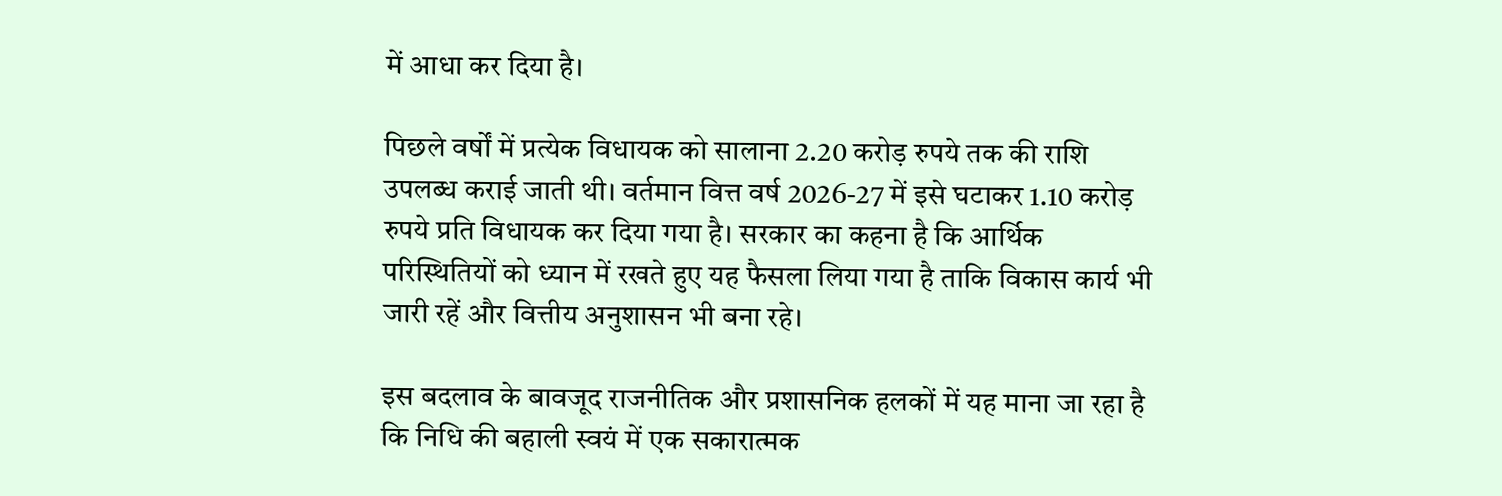में आधा कर दिया है।

पिछले वर्षों में प्रत्येक विधायक को सालाना 2.20 करोड़ रुपये तक की राशि उपलब्ध कराई जाती थी। वर्तमान वित्त वर्ष 2026-27 में इसे घटाकर 1.10 करोड़ रुपये प्रति विधायक कर दिया गया है। सरकार का कहना है कि आर्थिक परिस्थितियों को ध्यान में रखते हुए यह फैसला लिया गया है ताकि विकास कार्य भी जारी रहें और वित्तीय अनुशासन भी बना रहे।

इस बदलाव के बावजूद राजनीतिक और प्रशासनिक हलकों में यह माना जा रहा है कि निधि की बहाली स्वयं में एक सकारात्मक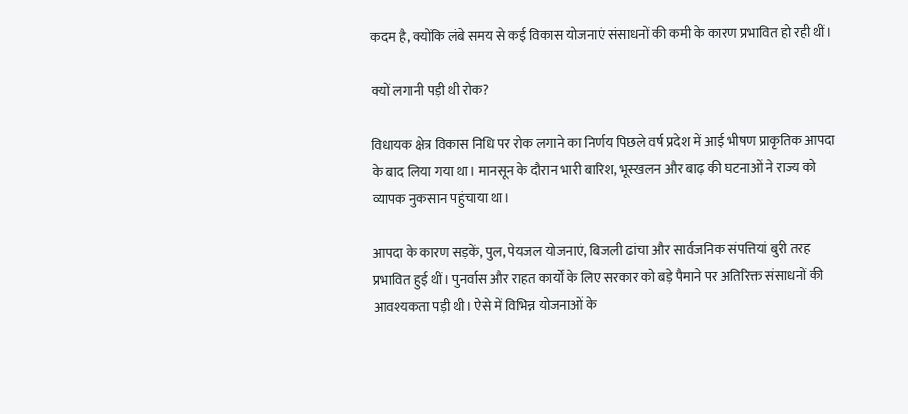कदम है, क्योंकि लंबे समय से कई विकास योजनाएं संसाधनों की कमी के कारण प्रभावित हो रही थीं।

क्यों लगानी पड़ी थी रोक?

विधायक क्षेत्र विकास निधि पर रोक लगाने का निर्णय पिछले वर्ष प्रदेश में आई भीषण प्राकृतिक आपदा के बाद लिया गया था। मानसून के दौरान भारी बारिश, भूस्खलन और बाढ़ की घटनाओं ने राज्य को व्यापक नुकसान पहुंचाया था।

आपदा के कारण सड़कें, पुल, पेयजल योजनाएं, बिजली ढांचा और सार्वजनिक संपत्तियां बुरी तरह प्रभावित हुई थीं। पुनर्वास और राहत कार्यों के लिए सरकार को बड़े पैमाने पर अतिरिक्त संसाधनों की आवश्यकता पड़ी थी। ऐसे में विभिन्न योजनाओं के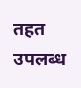तहत उपलब्ध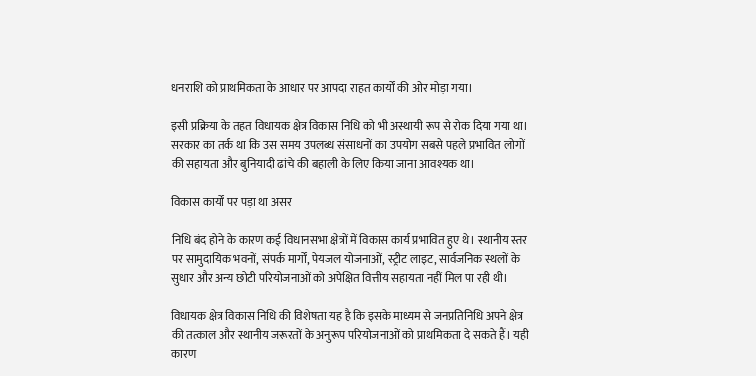धनराशि को प्राथमिकता के आधार पर आपदा राहत कार्यों की ओर मोड़ा गया।

इसी प्रक्रिया के तहत विधायक क्षेत्र विकास निधि को भी अस्थायी रूप से रोक दिया गया था। सरकार का तर्क था कि उस समय उपलब्ध संसाधनों का उपयोग सबसे पहले प्रभावित लोगों की सहायता और बुनियादी ढांचे की बहाली के लिए किया जाना आवश्यक था।

विकास कार्यों पर पड़ा था असर

निधि बंद होने के कारण कई विधानसभा क्षेत्रों में विकास कार्य प्रभावित हुए थे। स्थानीय स्तर पर सामुदायिक भवनों, संपर्क मार्गों, पेयजल योजनाओं, स्ट्रीट लाइट, सार्वजनिक स्थलों के सुधार और अन्य छोटी परियोजनाओं को अपेक्षित वित्तीय सहायता नहीं मिल पा रही थी।

विधायक क्षेत्र विकास निधि की विशेषता यह है कि इसके माध्यम से जनप्रतिनिधि अपने क्षेत्र की तत्काल और स्थानीय जरूरतों के अनुरूप परियोजनाओं को प्राथमिकता दे सकते हैं। यही कारण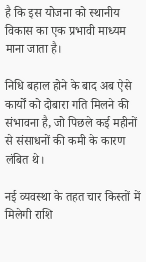है कि इस योजना को स्थानीय विकास का एक प्रभावी माध्यम माना जाता है।

निधि बहाल होने के बाद अब ऐसे कार्यों को दोबारा गति मिलने की संभावना है, जो पिछले कई महीनों से संसाधनों की कमी के कारण लंबित थे।

नई व्यवस्था के तहत चार किस्तों में मिलेगी राशि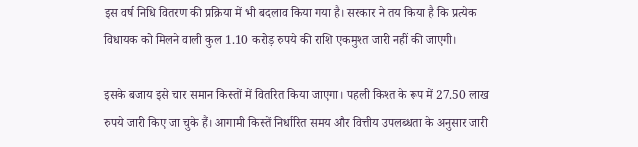इस वर्ष निधि वितरण की प्रक्रिया में भी बदलाव किया गया है। सरकार ने तय किया है कि प्रत्येक विधायक को मिलने वाली कुल 1.10 करोड़ रुपये की राशि एकमुश्त जारी नहीं की जाएगी।

इसके बजाय इसे चार समान किस्तों में वितरित किया जाएगा। पहली किश्त के रूप में 27.50 लाख रुपये जारी किए जा चुके हैं। आगामी किस्तें निर्धारित समय और वित्तीय उपलब्धता के अनुसार जारी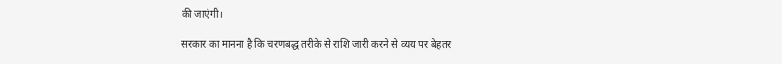की जाएंगी।

सरकार का मानना है कि चरणबद्ध तरीके से राशि जारी करने से व्यय पर बेहतर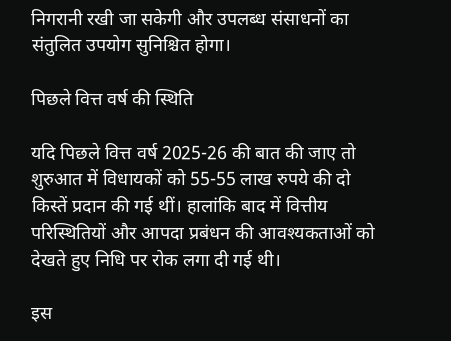निगरानी रखी जा सकेगी और उपलब्ध संसाधनों का संतुलित उपयोग सुनिश्चित होगा।

पिछले वित्त वर्ष की स्थिति

यदि पिछले वित्त वर्ष 2025-26 की बात की जाए तो शुरुआत में विधायकों को 55-55 लाख रुपये की दो किस्तें प्रदान की गई थीं। हालांकि बाद में वित्तीय परिस्थितियों और आपदा प्रबंधन की आवश्यकताओं को देखते हुए निधि पर रोक लगा दी गई थी।

इस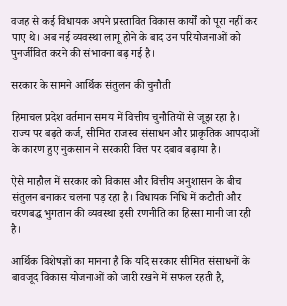वजह से कई विधायक अपने प्रस्तावित विकास कार्यों को पूरा नहीं कर पाए थे। अब नई व्यवस्था लागू होने के बाद उन परियोजनाओं को पुनर्जीवित करने की संभावना बढ़ गई है।

सरकार के सामने आर्थिक संतुलन की चुनौती

हिमाचल प्रदेश वर्तमान समय में वित्तीय चुनौतियों से जूझ रहा है। राज्य पर बढ़ते कर्ज, सीमित राजस्व संसाधन और प्राकृतिक आपदाओं के कारण हुए नुकसान ने सरकारी वित्त पर दबाव बढ़ाया है।

ऐसे माहौल में सरकार को विकास और वित्तीय अनुशासन के बीच संतुलन बनाकर चलना पड़ रहा है। विधायक निधि में कटौती और चरणबद्ध भुगतान की व्यवस्था इसी रणनीति का हिस्सा मानी जा रही है।

आर्थिक विशेषज्ञों का मानना है कि यदि सरकार सीमित संसाधनों के बावजूद विकास योजनाओं को जारी रखने में सफल रहती है,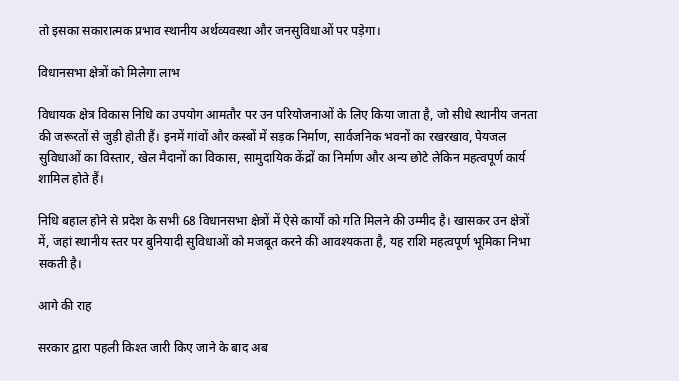तो इसका सकारात्मक प्रभाव स्थानीय अर्थव्यवस्था और जनसुविधाओं पर पड़ेगा।

विधानसभा क्षेत्रों को मिलेगा लाभ

विधायक क्षेत्र विकास निधि का उपयोग आमतौर पर उन परियोजनाओं के लिए किया जाता है, जो सीधे स्थानीय जनता की जरूरतों से जुड़ी होती हैं। इनमें गांवों और कस्बों में सड़क निर्माण, सार्वजनिक भवनों का रखरखाव, पेयजल सुविधाओं का विस्तार, खेल मैदानों का विकास, सामुदायिक केंद्रों का निर्माण और अन्य छोटे लेकिन महत्वपूर्ण कार्य शामिल होते हैं।

निधि बहाल होने से प्रदेश के सभी 68 विधानसभा क्षेत्रों में ऐसे कार्यों को गति मिलने की उम्मीद है। खासकर उन क्षेत्रों में, जहां स्थानीय स्तर पर बुनियादी सुविधाओं को मजबूत करने की आवश्यकता है, यह राशि महत्वपूर्ण भूमिका निभा सकती है।

आगे की राह

सरकार द्वारा पहली किश्त जारी किए जाने के बाद अब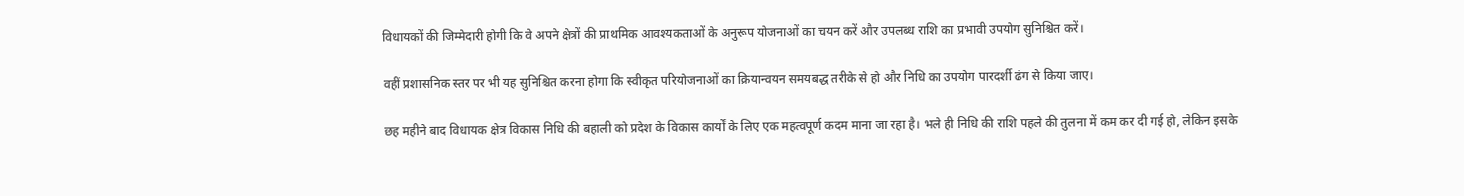विधायकों की जिम्मेदारी होगी कि वे अपने क्षेत्रों की प्राथमिक आवश्यकताओं के अनुरूप योजनाओं का चयन करें और उपलब्ध राशि का प्रभावी उपयोग सुनिश्चित करें।

वहीं प्रशासनिक स्तर पर भी यह सुनिश्चित करना होगा कि स्वीकृत परियोजनाओं का क्रियान्वयन समयबद्ध तरीके से हो और निधि का उपयोग पारदर्शी ढंग से किया जाए।

छह महीने बाद विधायक क्षेत्र विकास निधि की बहाली को प्रदेश के विकास कार्यों के लिए एक महत्वपूर्ण कदम माना जा रहा है। भले ही निधि की राशि पहले की तुलना में कम कर दी गई हो, लेकिन इसके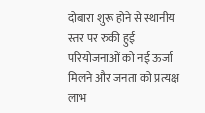दोबारा शुरू होने से स्थानीय स्तर पर रुकी हुई परियोजनाओं को नई ऊर्जा मिलने और जनता को प्रत्यक्ष लाभ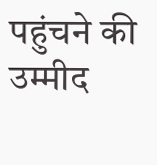पहुंचने की उम्मीद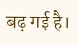बढ़ गई है।